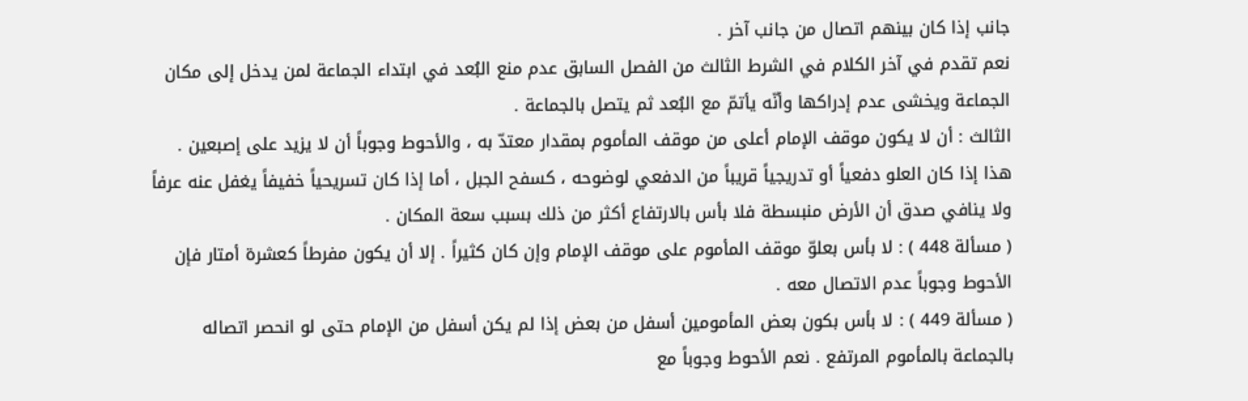جانب إذا كان بينهم اتصال من جانب آخر .
نعم تقدم في آخر الكلام في الشرط الثالث من الفصل السابق عدم منع البُعد في ابتداء الجماعة لمن يدخل إلى مكان الجماعة ويخشى عدم إدراكها وأنّه يأتمّ مع البُعد ثم يتصل بالجماعة .
الثالث : أن لا يكون موقف الإمام أعلى من موقف المأموم بمقدار معتدّ به ، والأحوط وجوباً أن لا يزيد على إصبعين . هذا إذا كان العلو دفعياً أو تدريجياً قريباً من الدفعي لوضوحه ، كسفح الجبل ، أما إذا كان تسريحياً خفيفاً يغفل عنه عرفاً ولا ينافي صدق أن الأرض منبسطة فلا بأس بالارتفاع أكثر من ذلك بسبب سعة المكان .
( مسألة 448 ) : لا بأس بعلوّ موقف المأموم على موقف الإمام وإن كان كثيراً . إلا أن يكون مفرطاً كعشرة أمتار فإن الأحوط وجوباً عدم الاتصال معه .
( مسألة 449 ) : لا بأس بكون بعض المأمومين أسفل من بعض إذا لم يكن أسفل من الإمام حتى لو انحصر اتصاله بالجماعة بالمأموم المرتفع . نعم الأحوط وجوباً مع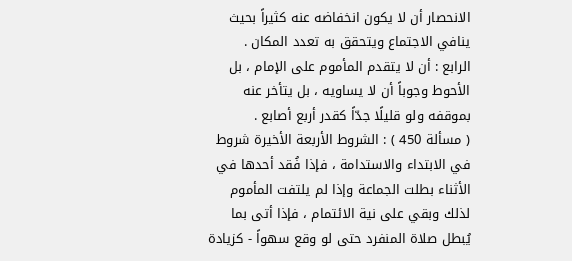الانحصار أن لا يكون انخفاضه عنه كثيراً بحيث ينافي الاجتماع ويتحقق به تعدد المكان .
الرابع : أن لا يتقدم المأموم على الإمام ، بل الأحوط وجوباً أن لا يساويه ، بل يتأخر عنه بموقفه ولو قليلًا جدّاً كقدر أربع أصابع .
( مسألة 450 ) : الشروط الأربعة الأخيرة شروط في الابتداء والاستدامة ، فإذا فُقد أحدها في الأثناء بطلت الجماعة وإذا لم يلتفت المأموم لذلك وبقي على نية الائتمام ، فإذا أتى بما يُبطل صلاة المنفرد حتى لو وقع سهواً - كزيادة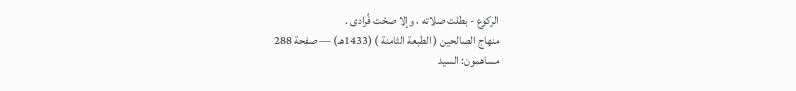الركوع - بطلت صلاته ، وإلا صحّت فُرادى .
منهاج الصالحين ( الطبعة الثامنة ) (1433هـ) — صفحة 288
مساهمون: السيد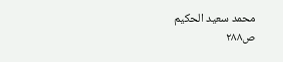محمد سعيد الحكيم
ص٢٨٨